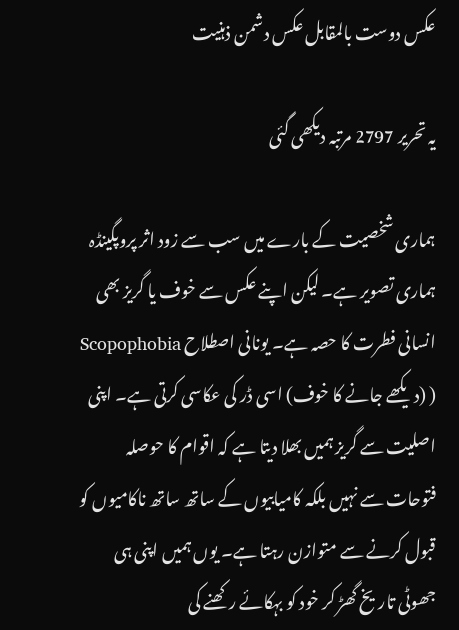عکس دوست بالمقابل عکس دشمن ذہنیت

یہ تحریر 2797 مرتبہ دیکھی گئی

ہماری شخصیت کے بارے میں سب سے زود اثر پروپگینڈہ ہماری تصویر ہے۔ لیکن اپنے عکس سے خوف یا گریز بھی انسانی فطرت کا حصہ ہے۔ یونانی اصطلاح Scopophobia ( (دیکھے جانے کا خوف) اسی ڈر کی عکاسی کرتی ہے۔ اپنی اصلیت سے گریز ہمیں بھلا دیتا ہے کہ اقوام کا حوصلہ فتوحات سے نہیں بلکہ کامیابیوں کے ساتھ ساتھ ناکامیوں کو قبول کرنے سے متوازن رہتا ہے۔ یوں ہمیں اپنی ہی جھوٹی تاریخ گھڑ کر خود کو بہکائے رکھنے کی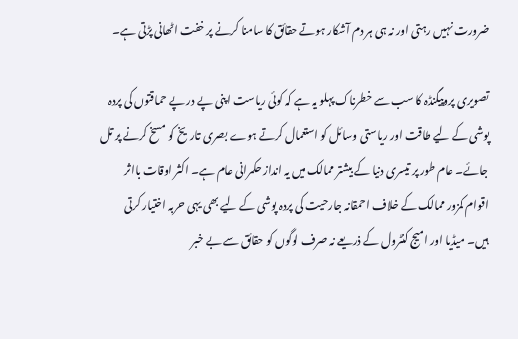ضرورت نہیں رہتی اور نہ ہی ہر دم آشکار ہوتے حقائق کا سامنا کرنے پر خفت اٹھانی پڑتی ہے۔

تصویری پروپیگنڈہ کا سب سے خطرناک پہلو یہ ہے کہ کوئی ریاست اپنی پے در پے حماقتوں کی پردہ پوشی کے لیے طاقت اور ریاستی وسائل کو استعمال کرتے ہوے بصری تاریخ کو مسخ کرنے پر تل جائے۔ عام طور پر تیسری دنیا کے بیشتر ممالک میں یہ انداز حکمرانی عام ہے۔ اکثر اوقات بااثر اقوام کمزور ممالک کے خلاف احمقانہ جارحیت کی پردہ پوشی کے لیے بھی یہی حربہ اختیار کرتی ہیں۔ میڈیا اور امیج کنٹرول کے ذریعے نہ صرف لوگوں کو حقائق سے بے خبر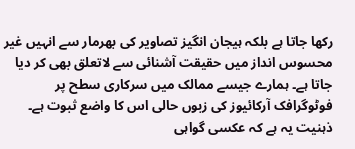رکھا جاتا ہے بلکہ ہیجان انگیز تصاویر کی بھرمار سے انہیں غیر محسوس انداز میں حقیقت آشنائی سے لاتعلق بھی کر دیا جاتا ہے۔ ہمارے جیسے ممالک میں سرکاری سطح پر فوٹوگرافک آرکائیوز کی زبوں حالی اس کا واضع ثبوت ہے۔ ذہنیت یہ ہے کہ عکسی گواہی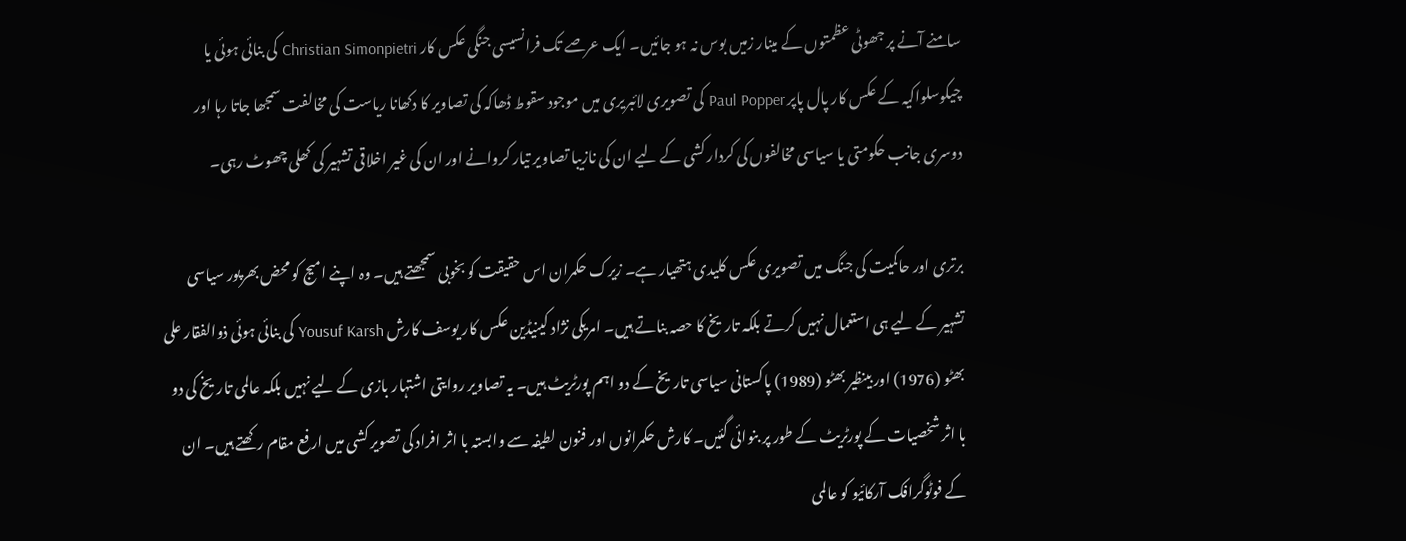سامنے آنے پر جھوٹی عظمتوں کے مینار زمیں بوس نہ ہو جائیں۔ ایک عرصے تک فرانسیسی جنگی عکس کار Christian Simonpietri کی بنائی ہوئی یا چیکوسلواکیہ کے عکس کار پال پاپر Paul Popper کی تصویری لائبریری میں موجود سقوط ڈھاکہ کی تصاویر کا دکھانا ریاست کی مخالفت سمجھا جاتا رہا اور دوسری جانب حکومتی یا سیاسی مخالفوں کی کردار کشی کے لیے ان کی نازیبا تصاویر تیار کروانے اور ان کی غیر اخلاقی تشہیر کی کھلی چھوٹ رہی۔

برتری اور حاکمیت کی جنگ میں تصویری عکس کلیدی ہتھیار ہے۔ زیرک حکمران اس حقیقت کو بخوبی سمجھتے ہیں۔ وہ اپنے امیج کو محض بھرپور سیاسی تشہیر کے لیے ہی استعمال نہیں کرتے بلکہ تاریخ کا حصہ بناتے ہیں۔ امریکی نژاد کینیڈین عکس کار یوسف کارش Yousuf Karsh کی بنائی ہوئی ذوالفقار علی بھٹو (1976) اور بینظیر بھٹو (1989) پاکستانی سیاسی تاریخ کے دو اہم پورٹریٹ ہیں۔ یہ تصاویر روایتی اشتہار بازی کے لیے نہیں بلکہ عالمی تاریخ کی دو با اثر شخصیات کے پورٹریٹ کے طور پر بنوائی گئیں۔ کارش حکمرانوں اور فنون لطیفہ سے وابستہ با اثر افراد کی تصویر کشی میں ارفع مقام رکھتے ہیں۔ ان کے فوٹوگرافک آرکائیو کو عالمی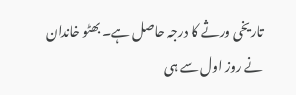تاریخی ورثے کا درجہ حاصل ہے۔ بھٹو خاندان نے روز اول سے ہی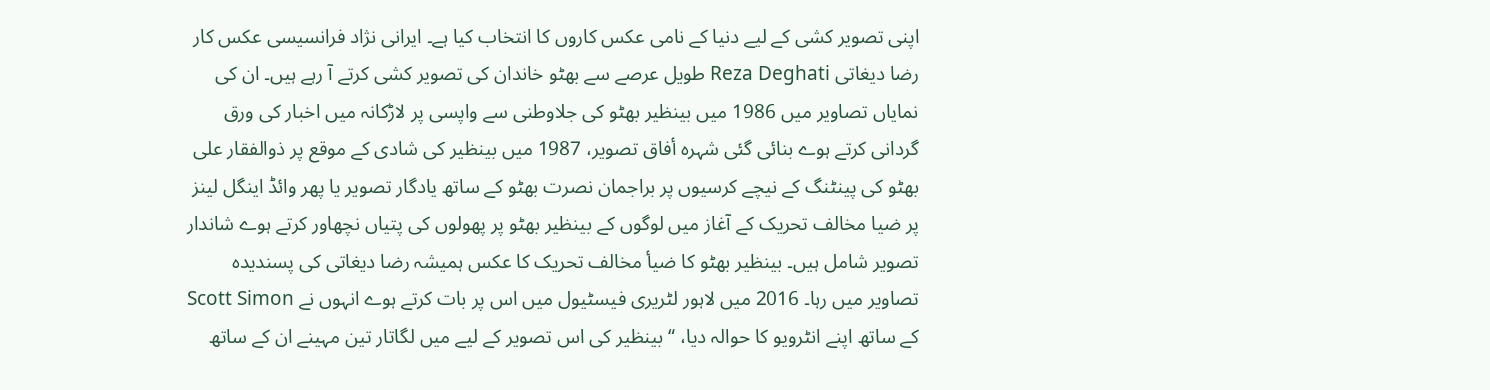اپنی تصویر کشی کے لیے دنیا کے نامی عکس کاروں کا انتخاب کیا ہے۔ ایرانی نژاد فرانسیسی عکس کار رضا دیغاتی Reza Deghati طویل عرصے سے بھٹو خاندان کی تصویر کشی کرتے آ رہے ہیں۔ ان کی نمایاں تصاویر میں 1986 میں بینظیر بھٹو کی جلاوطنی سے واپسی پر لاڑکانہ میں اخبار کی ورق گردانی کرتے ہوے بنائی گئی شہرہ أفاق تصویر، 1987 میں بینظیر کی شادی کے موقع پر ذوالفقار علی بھٹو کی پینٹنگ کے نیچے کرسیوں پر براجمان نصرت بھٹو کے ساتھ یادگار تصویر یا پھر وائڈ اینگل لینز پر ضیا مخالف تحریک کے آغاز میں لوگوں کے بینظیر بھٹو پر پھولوں کی پتیاں نچھاور کرتے ہوے شاندار تصویر شامل ہیں۔ بینظیر بھٹو کا ضیأ مخالف تحریک کا عکس ہمیشہ رضا دیغاتی کی پسندیدہ تصاویر میں رہا۔ 2016 میں لاہور لٹریری فیسٹیول میں اس پر بات کرتے ہوے انہوں نے Scott Simon کے ساتھ اپنے انٹرویو کا حوالہ دیا، “بینظیر کی اس تصویر کے لیے میں لگاتار تین مہینے ان کے ساتھ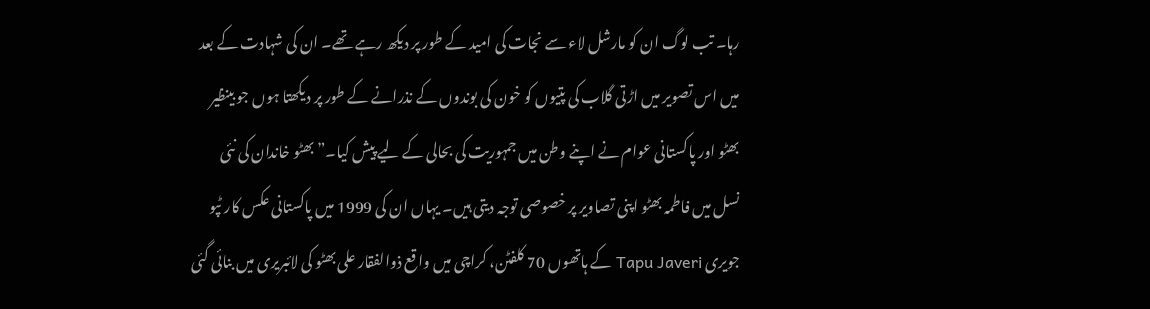رہا۔ تب لوگ ان کو مارشل لاء سے نجات کی امید کے طور پر دیکھ رہے تھے۔ ان کی شہادت کے بعد میں اس تصویر میں اڑتی گلاب کی پتیوں کو خون کی بوندوں کے نذرانے کے طور پر دیکھتا ہوں جو بینظیر بھٹو اور پاکستانی عوام نے اپنے وطن میں جمہوریت کی بحالی کے لیے پیش کیا۔” بھٹو خاندان کی نئی نسل میں فاطمہ بھٹو اپنی تصاویر پر خصوصی توجہ دیتی ہیں۔ یہاں ان کی 1999 میں پاکستانی عکس کار ٹپو جویری Tapu Javeri کے ہاتھوں 70 کلفٹن، کراچی میں واقع ذوالفقار علی بھٹو کی لائبریری میں بنائی گئی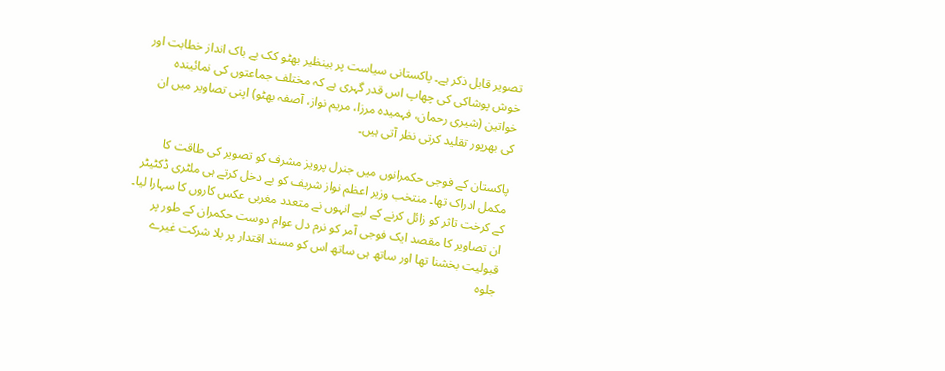تصویر قابل ذکر ہے۔ پاکستانی سیاست پر بینظیر بھٹو کک بے باک انداز خطابت اور خوش پوشاکی کی چھاپ اس قدر گہری ہے کہ مختلف جماعتوں کی نمائیندہ خواتین (شیری رحمان، فہمیدہ مرزا، مریم نواز، آصفہ بھٹو) اپنی تصاویر میں ان کی بھرپور تقلید کرتی نظر آتی ہیں۔

پاکستان کے فوجی حکمرانوں میں جنرل پرویز مشرف کو تصویر کی طاقت کا مکمل ادراک تھا۔ منتخب وزیر اعظم نواز شریف کو بے دخل کرتے ہی ملٹری ڈکٹیٹر کے کرخت تاثر کو زائل کرنے کے لیے انہوں نے متعدد مغربی عکس کاروں کا سہارا لیا۔ ان تصاویر کا مقصد ایک فوجی آمر کو نرم دل عوام دوست حکمران کے طور پر قبولیت بخشنا تھا اور ساتھ ہی ساتھ اس کو مسند اقتدار پر بلا شرکت غیرے جلوہ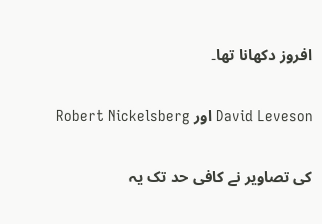افروز دکھانا تھا۔

Robert Nickelsberg اور David Leveson

کی تصاویر نے کافی حد تک یہ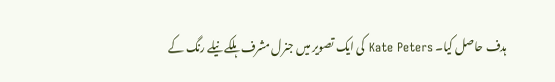ہدف حاصل کیا۔ Kate Peters کی ایک تصویر میں جنرل مشرف ہلکے نیلے رنگ کے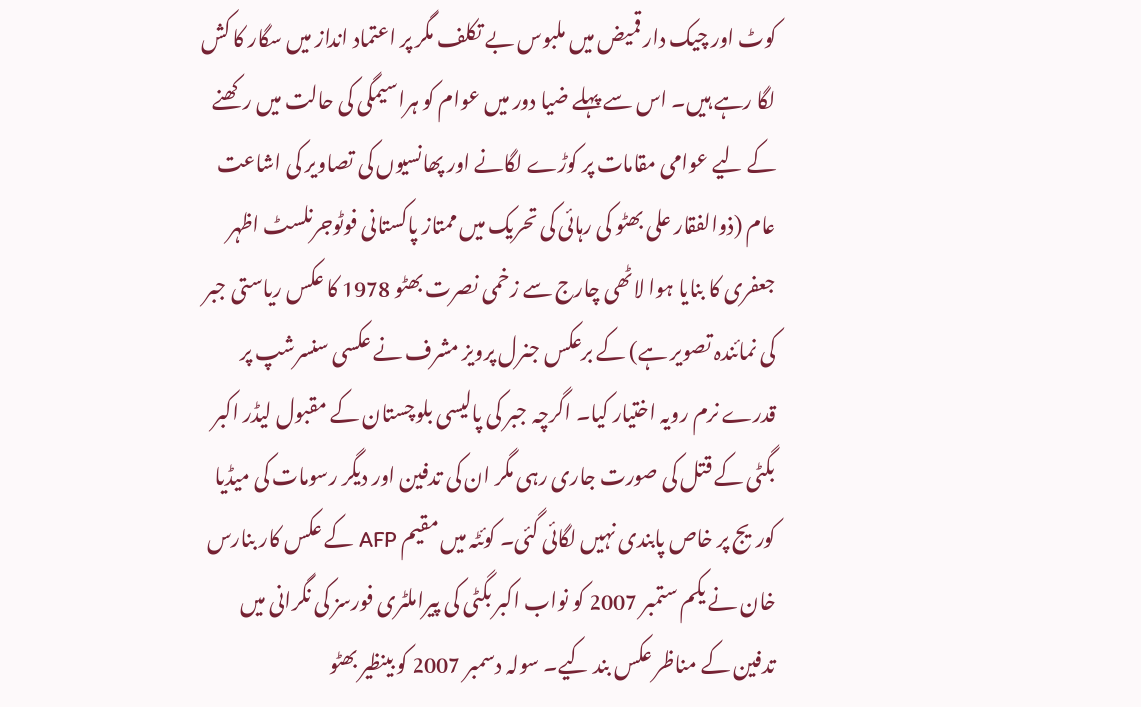کوٹ اور چیک دار قمیض میں ملبوس بے تکلف مگر پر اعتماد انداز میں سگار کا کش لگا رہے ہیں۔ اس سے پہلے ضیا دور میں عوام کو ہراسیمگی کی حالت میں رکھنے کے لیے عوامی مقامات پر کوڑے لگانے اور پھانسیوں کی تصاویر کی اشاعت عام (ذوالفقار علی بھٹو کی رہائی کی تحریک میں ممتاز پاکستانی فوٹوجرنلسٹ اظہر جعفری کا بنایا ہوا لاٹھی چارج سے زخمی نصرت بھٹو 1978 کا عکس ریاستی جبر کی نمائندہ تصویر ہے) کے برعکس جنرل پرویز مشرف نے عکسی سنسرشپ پر قدرے نرم رویہ اختیار کیا۔ اگرچہ جبر کی پالیسی بلوچستان کے مقبول لیڈر اکبر بگٹی کے قتل کی صورت جاری رہی مگر ان کی تدفین اور دیگر رسومات کی میڈیا کوریج پر خاص پابندی نہیں لگائی گئی۔ کوئٹہ میں مقیم AFP کے عکس کار بنارس خان نے یکم ستمبر 2007 کو نواب اکبر بگٹی کی پیراملٹری فورسز کی نگرانی میں تدفین کے مناظر عکس بند کیے۔ سولہ دسمبر 2007 کو بینظیر بھٹو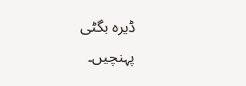ڈیرہ بگٹی پہنچیں۔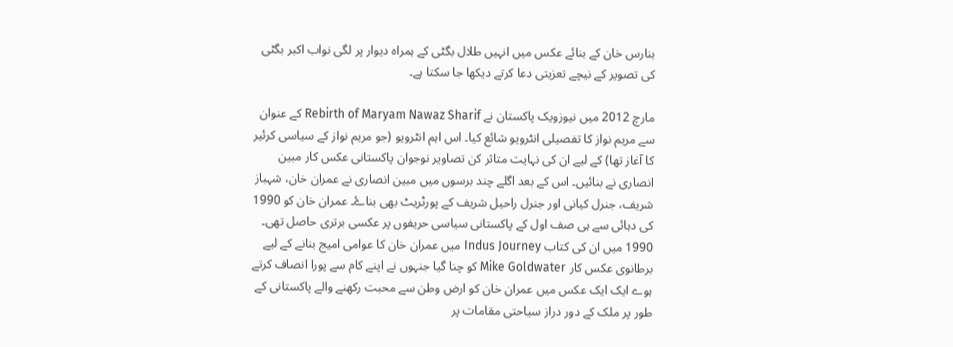بنارس خان کے بنائے عکس میں انہیں طلال بگٹی کے ہمراہ دیوار پر لگی نواب اکبر بگٹی کی تصویر کے نیچے تعزیتی دعا کرتے دیکھا جا سکتا ہے۔

مارچ 2012 میں نیوزویک پاکستان نے Rebirth of Maryam Nawaz Sharif کے عنوان سے مریم نواز کا تفصیلی انٹرویو شائع کیا۔ اس اہم انٹرویو (جو مریم نواز کے سیاسی کرئیر کا آغاز تھا) کے لیے ان کی نہایت متاثر کن تصاویر نوجوان پاکستانی عکس کار مبین انصاری نے بنائیں۔ اس کے بعد اگلے چند برسوں میں مبین انصاری نے عمران خان، شہباز شریف، جنرل کیانی اور جنرل راحیل شریف کے پورٹریٹ بھی بناۓ۔ عمران خان کو 1990 کی دہائی سے ہی صف اول کے پاکستانی سیاسی حریفوں پر عکسی برتری حاصل تھی۔ 1990 میں ان کی کتاب Indus Journey میں عمران خان کا عوامی امیج بنانے کے لیے برطانوی عکس کار Mike Goldwater کو چنا گیا جنہوں نے اپنے کام سے پورا انصاف کرتے ہوے ایک ایک عکس میں عمران خان کو ارض وطن سے محبت رکھنے والے پاکستانی کے طور پر ملک کے دور دراز سیاحتی مقامات پر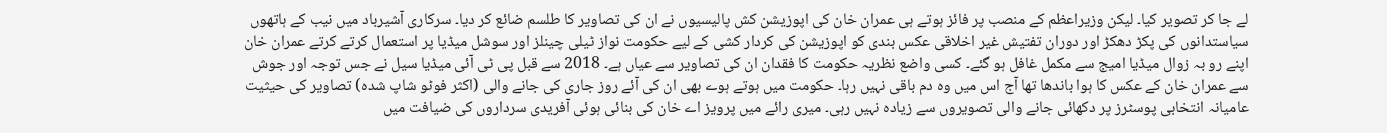لے جا کر تصویر کیا۔ لیکن وزیراعظم کے منصب پر فائز ہوتے ہی عمران خان کی اپوزیشن کش پالیسیوں نے ان کی تصاویر کا طلسم ضائع کر دیا۔ سرکاری آشیرباد میں نیب کے ہاتھوں سیاستدانوں کی پکڑ دھکڑ اور دوران تفتیش غیر اخلاقی عکس بندی کو اپوزیشن کی کردار کشی کے لیے حکومت نواز ٹیلی چینلز اور سوشل میڈیا پر استعمال کرتے کرتے عمران خان اپنے رو بہ زوال میڈیا امیج سے مکمل غافل ہو گئے۔ کسی واضع نظریہ حکومت کا فقدان ان کی تصاویر سے عیاں ہے۔ 2018 سے قبل پی ٹی آئی میڈیا سیل نے جس توجہ اور جوش سے عمران خان کے عکس کا ہوا باندھا تھا آج اس میں وہ دم باقی نہیں رہا۔ حکومت میں ہوتے ہوے بھی ان کی آئے روز جاری کی جانے والی (اکثر فوٹو شاپ شدہ) تصاویر کی حیثیت عامیانہ انتخابی پوسٹرز پر دکھائی جانے والی تصویروں سے زیادہ نہیں رہی۔ میری رائے میں پرویز اے خان کی بنائی ہوئی آفریدی سرداروں کی ضیافت میں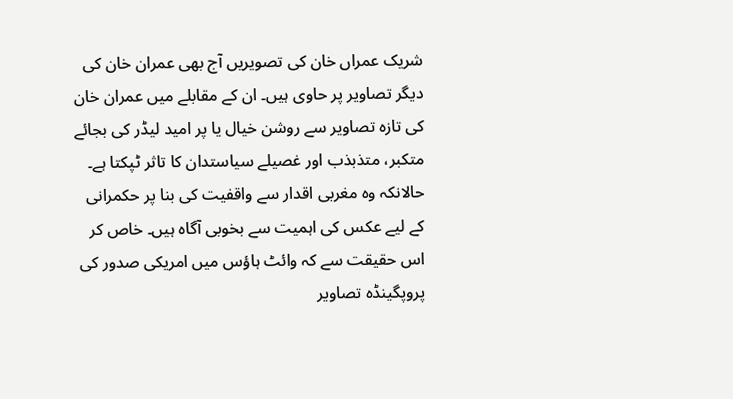شریک عمراں خان کی تصویریں آج بھی عمران خان کی دیگر تصاویر پر حاوی ہیں۔ ان کے مقابلے میں عمران خان کی تازہ تصاویر سے روشن خیال یا پر امید لیڈر کی بجائے متکبر، متذبذب اور غصیلے سیاستدان کا تاثر ٹپکتا ہے۔ حالانکہ وہ مغربی اقدار سے واقفیت کی بنا پر حکمرانی کے لیے عکس کی اہمیت سے بخوبی آگاہ ہیں۔ خاص کر اس حقیقت سے کہ وائٹ ہاؤس میں امریکی صدور کی پروپگینڈہ تصاویر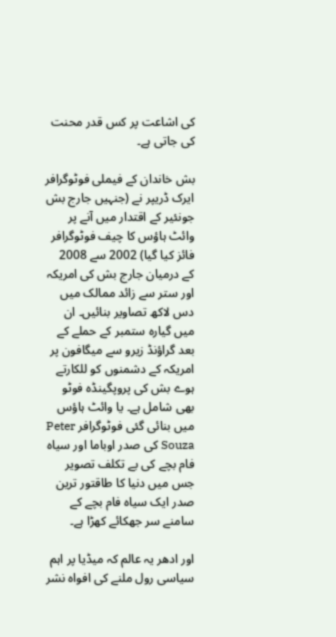کی اشاعت پر کس قدر محنت کی جاتی ہے۔

بش خاندان کے فیملی فوٹوگرافر ایرک ڈریپر نے (جنہیں جارج بش جونئیر کے اقتدار میں آنے پر وائٹ ہاؤس کا چیف فوٹوگرافر فائز کیا گیا) 2002 سے 2008 کے درمیان جارج بش کی امریکہ اور ستر سے زائد ممالک میں دس لاکھ تصاویر بنائیں۔ ان میں گیارہ ستمبر کے حملے کے بعد گراؤنڈ زیرو سے میگافون پر امریکہ کے دشمنوں کو للکارتے ہوے بش کی پروپگینڈہ فوٹو بھی شامل ہے۔ یا وائٹ ہاؤس میں بنائی گئی فوٹوگرافر Peter Souza کی صدر اوباما اور سیاہ فام بچے کی بے تکلف تصویر جس میں دنیا کا طاقتور ترین صدر ایک سیاہ فام بچے کے سامنے سر جھکائے کھڑا ہے۔

اور ادھر یہ عالم کہ میڈیا پر اہم سیاسی رول ملنے کی افواہ نشر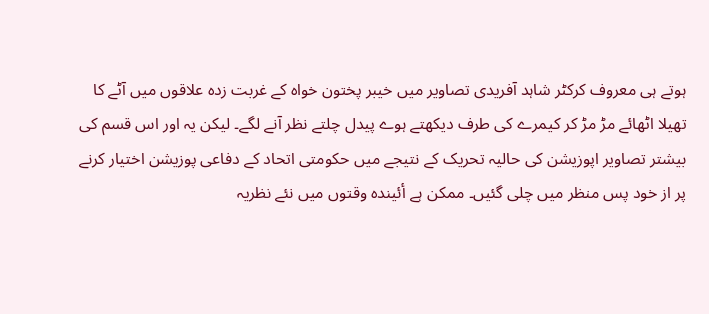ہوتے ہی معروف کرکٹر شاہد آفریدی تصاویر میں خیبر پختون خواہ کے غربت زدہ علاقوں میں آٹے کا تھیلا اٹھائے مڑ مڑ کر کیمرے کی طرف دیکھتے ہوے پیدل چلتے نظر آنے لگے۔ لیکن یہ اور اس قسم کی بیشتر تصاویر اپوزیشن کی حالیہ تحریک کے نتیجے میں حکومتی اتحاد کے دفاعی پوزیشن اختیار کرنے پر از خود پس منظر میں چلی گئیں۔ ممکن ہے أئیندہ وقتوں میں نئے نظریہ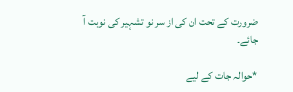ضرورت کے تحت ان کی از سر نو تشہیر کی نوبت آ جائے۔

*حوالہ جات کے لیے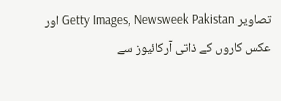تصاویر Getty Images, Newsweek Pakistan اور عکس کاروں کے ذاتی آرکائیوز سے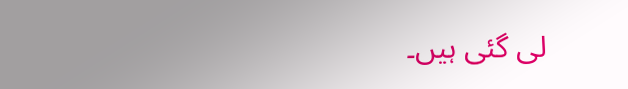لی گئی ہیں۔